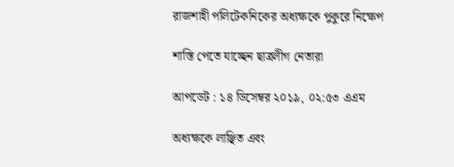রাজশাহী পলিটেকনিকের অধ্যক্ষকে পুকুরে নিক্ষেপ

শাস্তি পেতে যাচ্ছেন ছাত্রলীগ নেতারা

আপডেট : ১৪ ডিসেম্বর ২০১৯, ০২:৫৩ এএম

অধ্যক্ষকে লাঞ্ছিত এবং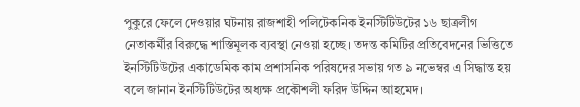পুকুরে ফেলে দেওয়ার ঘটনায় রাজশাহী পলিটেকনিক ইনস্টিটিউটের ১৬ ছাত্রলীগ নেতাকর্মীর বিরুদ্ধে শাস্তিমূলক ব্যবস্থা নেওয়া হচ্ছে। তদন্ত কমিটির প্রতিবেদনের ভিত্তিতে ইনস্টিটিউটের একাডেমিক কাম প্রশাসনিক পরিষদের সভায় গত ৯ নভেম্বর এ সিদ্ধান্ত হয় বলে জানান ইনস্টিটিউটের অধ্যক্ষ প্রকৌশলী ফরিদ উদ্দিন আহমেদ।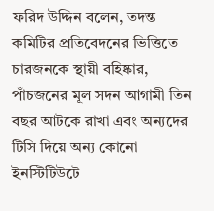ফরিদ উদ্দিন বলেন, তদন্ত কমিটির প্রতিবেদনের ভিত্তিতে চারজনকে স্থায়ী বহিষ্কার, পাঁচজনের মূল সদন আগামী তিন বছর আটকে রাখা এবং অন্যদের টিসি দিয়ে অন্য কোনো ইনস্টিটিউটে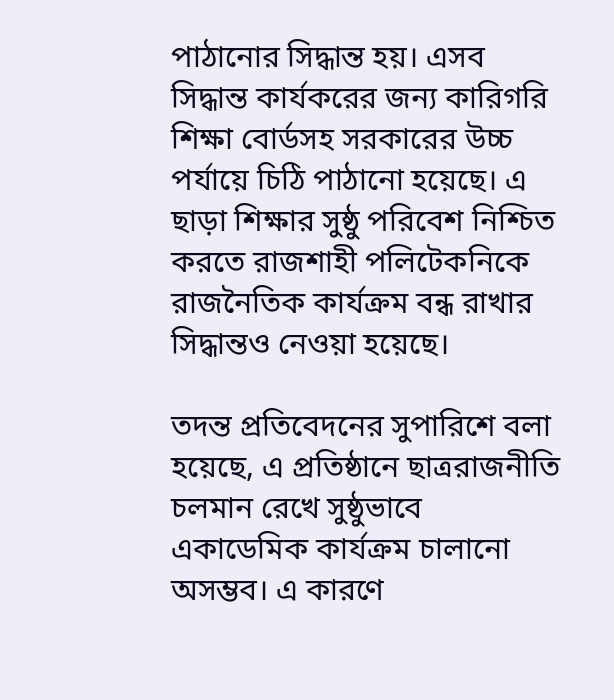পাঠানোর সিদ্ধান্ত হয়। এসব সিদ্ধান্ত কার্যকরের জন্য কারিগরি শিক্ষা বোর্ডসহ সরকারের উচ্চ পর্যায়ে চিঠি পাঠানো হয়েছে। এ ছাড়া শিক্ষার সুষ্ঠু পরিবেশ নিশ্চিত করতে রাজশাহী পলিটেকনিকে রাজনৈতিক কার্যক্রম বন্ধ রাখার সিদ্ধান্তও নেওয়া হয়েছে।

তদন্ত প্রতিবেদনের সুপারিশে বলা হয়েছে, এ প্রতিষ্ঠানে ছাত্ররাজনীতি চলমান রেখে সুষ্ঠুভাবে একাডেমিক কার্যক্রম চালানো অসম্ভব। এ কারণে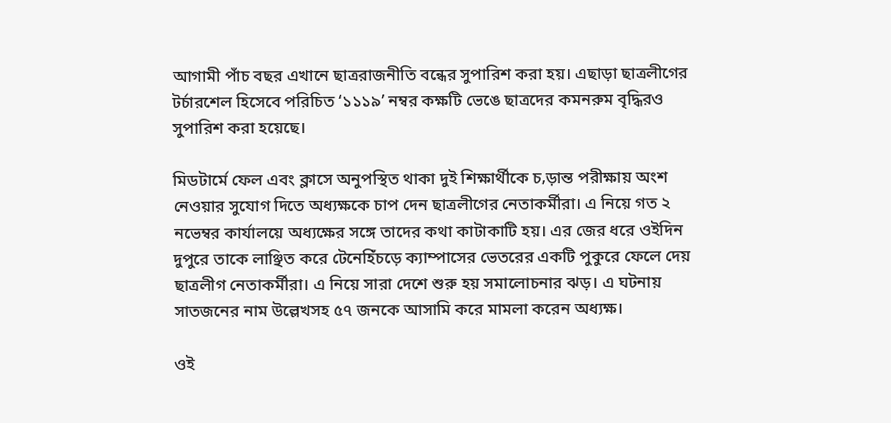আগামী পাঁচ বছর এখানে ছাত্ররাজনীতি বন্ধের সুপারিশ করা হয়। এছাড়া ছাত্রলীগের টর্চারশেল হিসেবে পরিচিত ‘১১১৯’ নম্বর কক্ষটি ভেঙে ছাত্রদের কমনরুম বৃদ্ধিরও সুপারিশ করা হয়েছে।

মিডটার্মে ফেল এবং ক্লাসে অনুপস্থিত থাকা দুই শিক্ষার্থীকে চ‚ড়ান্ত পরীক্ষায় অংশ নেওয়ার সুযোগ দিতে অধ্যক্ষকে চাপ দেন ছাত্রলীগের নেতাকর্মীরা। এ নিয়ে গত ২ নভেম্বর কার্যালয়ে অধ্যক্ষের সঙ্গে তাদের কথা কাটাকাটি হয়। এর জের ধরে ওইদিন দুপুরে তাকে লাঞ্ছিত করে টেনেহিঁচড়ে ক্যাম্পাসের ভেতরের একটি পুকুরে ফেলে দেয় ছাত্রলীগ নেতাকর্মীরা। এ নিয়ে সারা দেশে শুরু হয় সমালোচনার ঝড়। এ ঘটনায় সাতজনের নাম উল্লেখসহ ৫৭ জনকে আসামি করে মামলা করেন অধ্যক্ষ।

ওই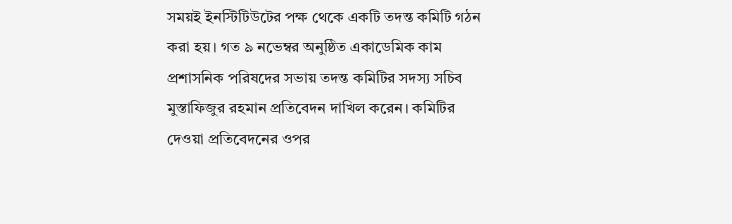সময়ই ইনস্টিটিউটের পক্ষ থেকে একটি তদন্ত কমিটি গঠন করা হয়। গত ৯ নভেম্বর অনুষ্ঠিত একাডেমিক কাম প্রশাসনিক পরিষদের সভায় তদন্ত কমিটির সদস্য সচিব মুস্তাফিজুর রহমান প্রতিবেদন দাখিল করেন। কমিটির দেওয়া প্রতিবেদনের ওপর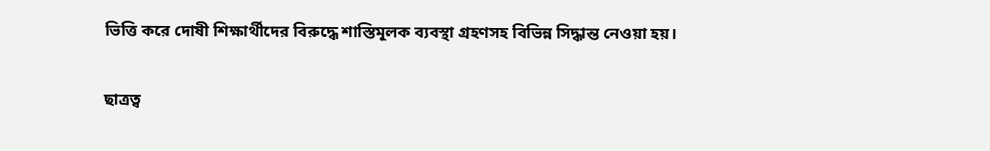ভিত্তি করে দোষী শিক্ষার্থীদের বিরুদ্ধে শাস্তিমূলক ব্যবস্থা গ্রহণসহ বিভিন্ন সিদ্ধান্ত নেওয়া হয়।

ছাত্রত্ব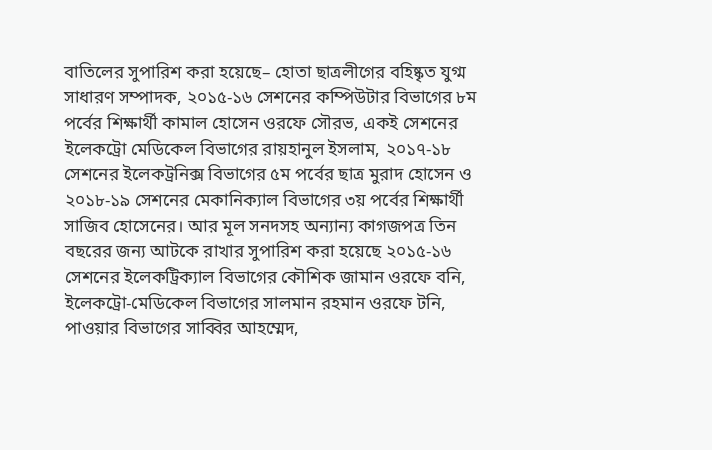বাতিলের সুপারিশ করা হয়েছে– হোতা ছাত্রলীগের বহিষ্কৃত যুগ্ম সাধারণ সম্পাদক, ২০১৫-১৬ সেশনের কম্পিউটার বিভাগের ৮ম পর্বের শিক্ষার্থী কামাল হোসেন ওরফে সৌরভ, একই সেশনের ইলেকট্রো মেডিকেল বিভাগের রায়হানুল ইসলাম, ২০১৭-১৮ সেশনের ইলেকট্রনিক্স বিভাগের ৫ম পর্বের ছাত্র মুরাদ হোসেন ও ২০১৮-১৯ সেশনের মেকানিক্যাল বিভাগের ৩য় পর্বের শিক্ষার্থী সাজিব হোসেনের। আর মূল সনদসহ অন্যান্য কাগজপত্র তিন বছরের জন্য আটকে রাখার সুপারিশ করা হয়েছে ২০১৫-১৬ সেশনের ইলেকট্রিক্যাল বিভাগের কৌশিক জামান ওরফে বনি, ইলেকট্রো-মেডিকেল বিভাগের সালমান রহমান ওরফে টনি, পাওয়ার বিভাগের সাব্বির আহম্মেদ,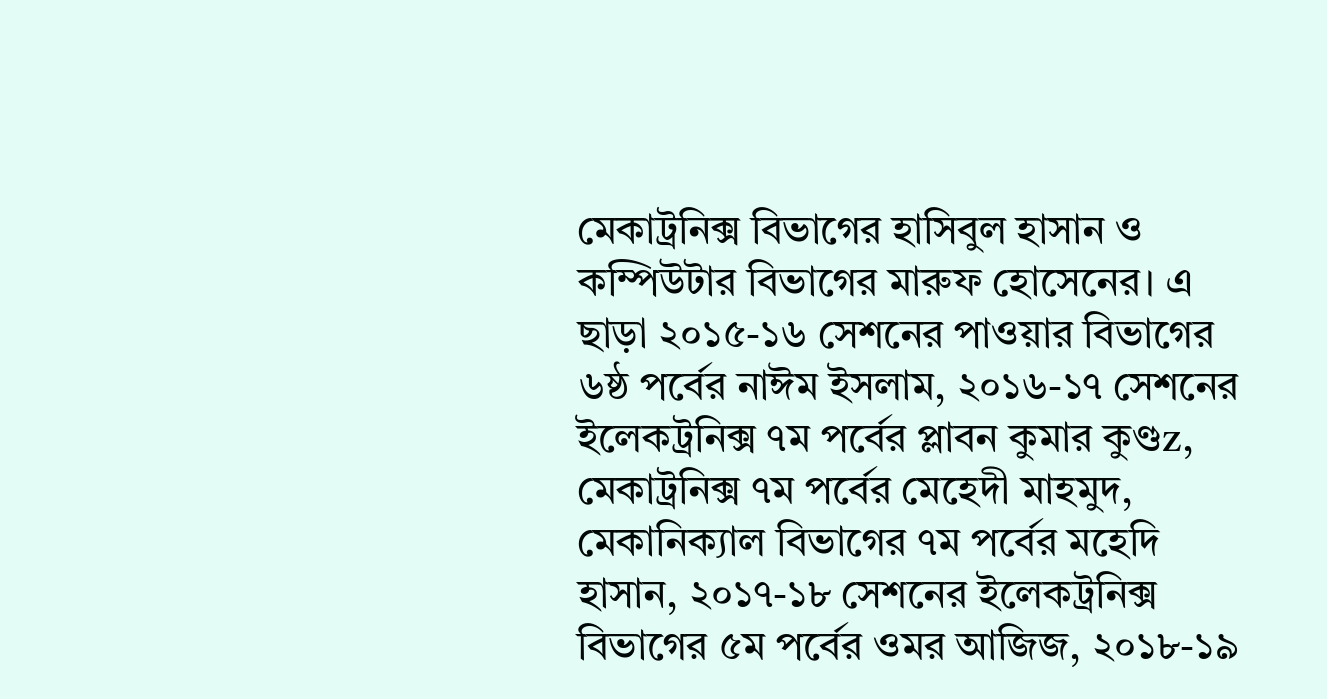মেকাট্রনিক্স বিভাগের হাসিবুল হাসান ও কম্পিউটার বিভাগের মারুফ হোসেনের। এ ছাড়া ২০১৫-১৬ সেশনের পাওয়ার বিভাগের ৬ষ্ঠ পর্বের নাঈম ইসলাম, ২০১৬-১৭ সেশনের ইলেকট্রনিক্স ৭ম পর্বের প্লাবন কুমার কুণ্ডz, মেকাট্রনিক্স ৭ম পর্বের মেহেদী মাহমুদ, মেকানিক্যাল বিভাগের ৭ম পর্বের মহেদি হাসান, ২০১৭-১৮ সেশনের ইলেকট্রনিক্স বিভাগের ৫ম পর্বের ওমর আজিজ, ২০১৮-১৯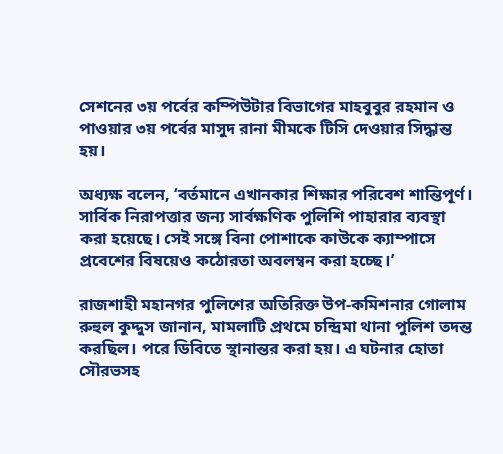সেশনের ৩য় পর্বের কম্পিউটার বিভাগের মাহবুবুর রহমান ও পাওয়ার ৩য় পর্বের মাসুদ রানা মীমকে টিসি দেওয়ার সিদ্ধান্ত হয়।

অধ্যক্ষ বলেন, ‘বর্তমানে এখানকার শিক্ষার পরিবেশ শান্তিপূর্ণ। সার্বিক নিরাপত্তার জন্য সার্বক্ষণিক পুলিশি পাহারার ব্যবস্থা করা হয়েছে। সেই সঙ্গে বিনা পোশাকে কাউকে ক্যাম্পাসে প্রবেশের বিষয়েও কঠোরতা অবলম্বন করা হচ্ছে।’

রাজশাহী মহানগর পুলিশের অতিরিক্ত উপ-কমিশনার গোলাম রুহুল কুদ্দুস জানান, মামলাটি প্রথমে চন্দ্রিমা থানা পুলিশ তদন্ত করছিল। পরে ডিবিতে স্থানান্তর করা হয়। এ ঘটনার হোতা সৌরভসহ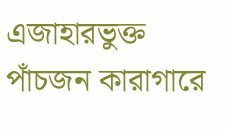এজাহারভুক্ত পাঁচজন কারাগারে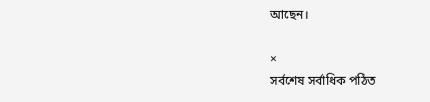আছেন।

×
সর্বশেষ সর্বাধিক পঠিত